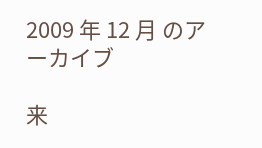2009 年 12 月 のアーカイブ

来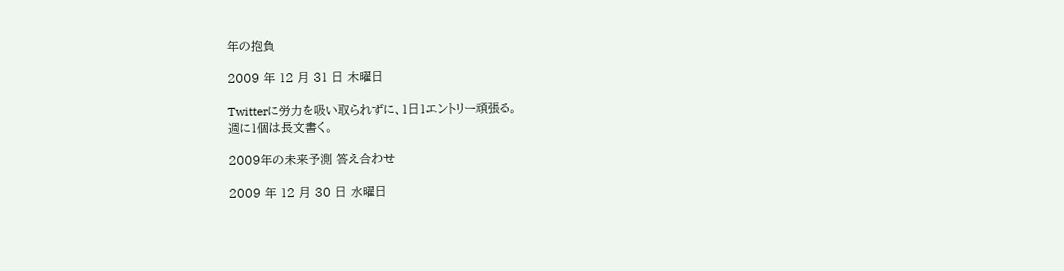年の抱負

2009 年 12 月 31 日 木曜日

Twitterに労力を吸い取られずに、1日1エントリー頑張る。
週に1個は長文書く。

2009年の未来予測 答え合わせ

2009 年 12 月 30 日 水曜日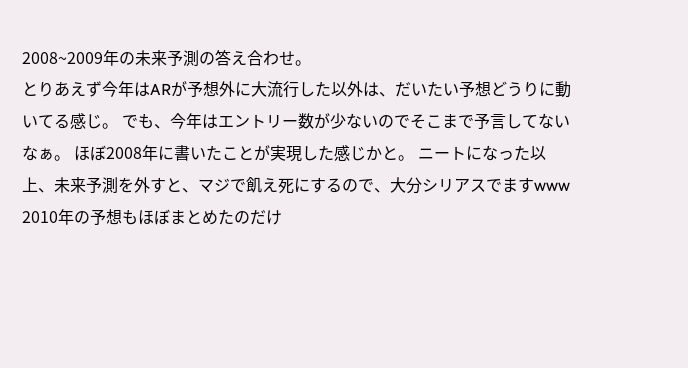2008~2009年の未来予測の答え合わせ。
とりあえず今年はARが予想外に大流行した以外は、だいたい予想どうりに動いてる感じ。 でも、今年はエントリー数が少ないのでそこまで予言してないなぁ。 ほぼ2008年に書いたことが実現した感じかと。 ニートになった以上、未来予測を外すと、マジで飢え死にするので、大分シリアスでますwww 2010年の予想もほぼまとめたのだけ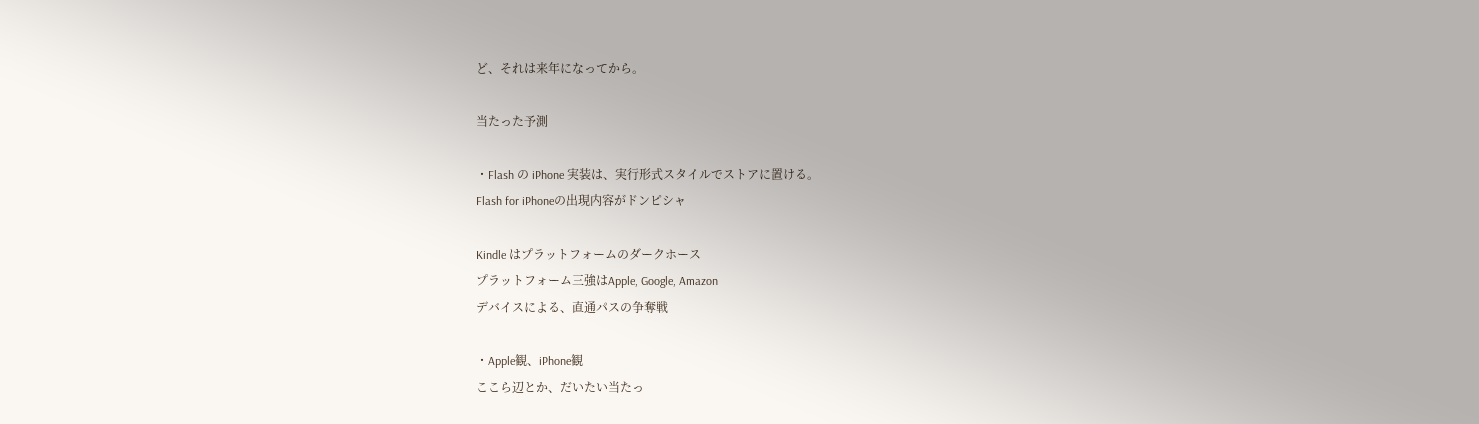ど、それは来年になってから。

当たった予測

・Flash の iPhone 実装は、実行形式スタイルでストアに置ける。
Flash for iPhoneの出現内容がドンピシャ

Kindle はプラットフォームのダークホース
プラットフォーム三強はApple, Google, Amazon
デバイスによる、直通パスの争奪戦

・Apple観、iPhone観
ここら辺とか、だいたい当たっ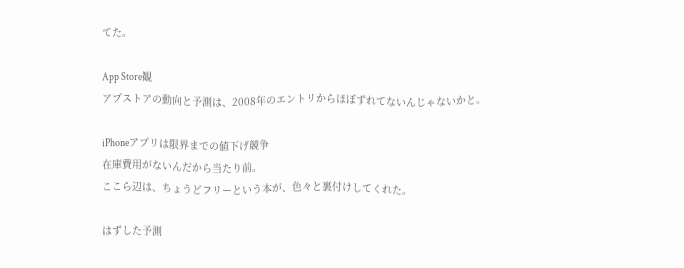てた。

App Store観
アプストアの動向と予測は、2008年のエントリからほぼずれてないんじゃないかと。

iPhoneアプリは限界までの値下げ競争
在庫費用がないんだから当たり前。
ここら辺は、ちょうどフリーという本が、色々と裏付けしてくれた。

はずした予測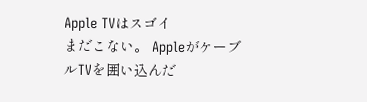Apple TVはスゴイ
まだこない。 AppleがケーブルTVを囲い込んだ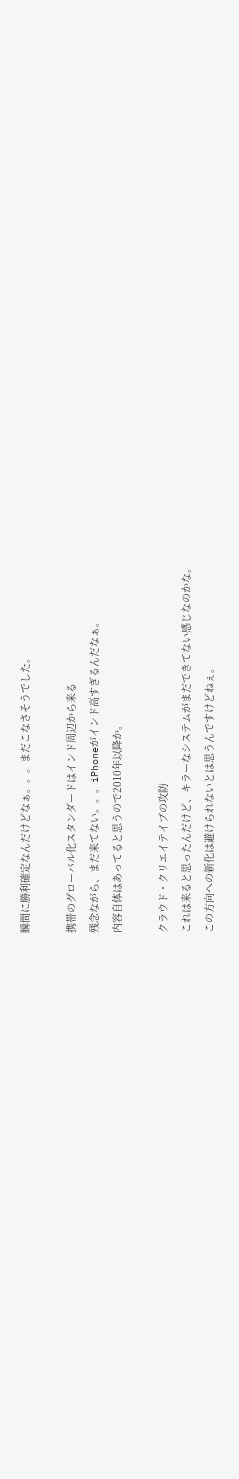瞬間に勝利確定なんだけどなぁ。。。まだこなさそうでした。

携帯のグローバル化スタンダードはインド周辺から来る
残念ながら、まだ来てない。。。iPhoneがインド高すぎるんだなぁ。
内容自体はあってると思うので2010年以降か。

クラウド・クリエイテイブの攻防
これは来ると思ったんだけど、キラーなシステムがまだできてない感じなのかな。
この方向への新化は避けられないとは思うんですけどねぇ。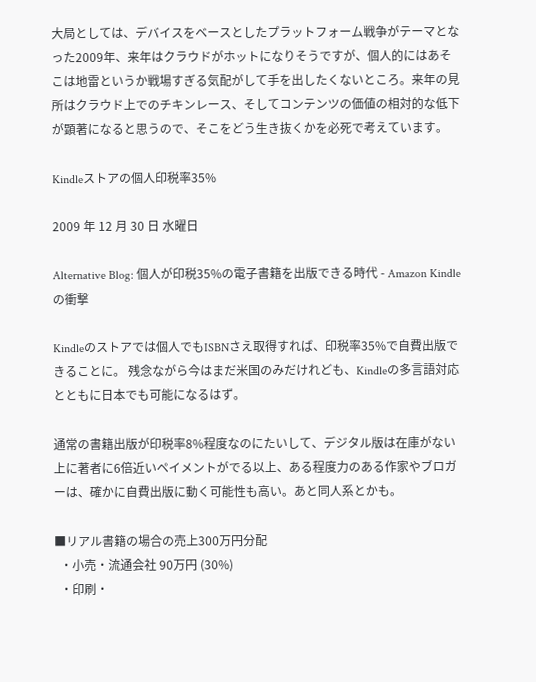大局としては、デバイスをベースとしたプラットフォーム戦争がテーマとなった2009年、来年はクラウドがホットになりそうですが、個人的にはあそこは地雷というか戦場すぎる気配がして手を出したくないところ。来年の見所はクラウド上でのチキンレース、そしてコンテンツの価値の相対的な低下が顕著になると思うので、そこをどう生き抜くかを必死で考えています。

Kindleストアの個人印税率35%

2009 年 12 月 30 日 水曜日

Alternative Blog: 個人が印税35%の電子書籍を出版できる時代 - Amazon Kindleの衝撃

Kindleのストアでは個人でもISBNさえ取得すれば、印税率35%で自費出版できることに。 残念ながら今はまだ米国のみだけれども、Kindleの多言語対応とともに日本でも可能になるはず。

通常の書籍出版が印税率8%程度なのにたいして、デジタル版は在庫がない上に著者に6倍近いペイメントがでる以上、ある程度力のある作家やブロガーは、確かに自費出版に動く可能性も高い。あと同人系とかも。

■リアル書籍の場合の売上300万円分配
  ・小売・流通会社 90万円 (30%)
  ・印刷・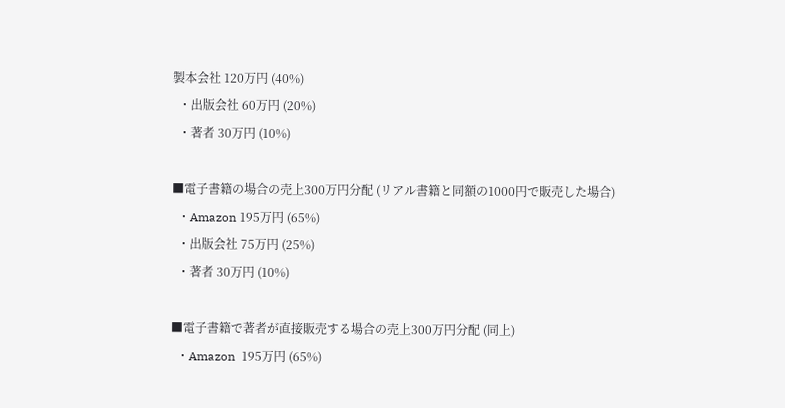製本会社 120万円 (40%)
  ・出版会社 60万円 (20%)
  ・著者 30万円 (10%)

■電子書籍の場合の売上300万円分配 (リアル書籍と同額の1000円で販売した場合)
  ・Amazon 195万円 (65%)
  ・出版会社 75万円 (25%)
  ・著者 30万円 (10%)

■電子書籍で著者が直接販売する場合の売上300万円分配 (同上)
  ・Amazon  195万円 (65%)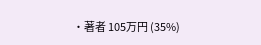・著者 105万円 (35%)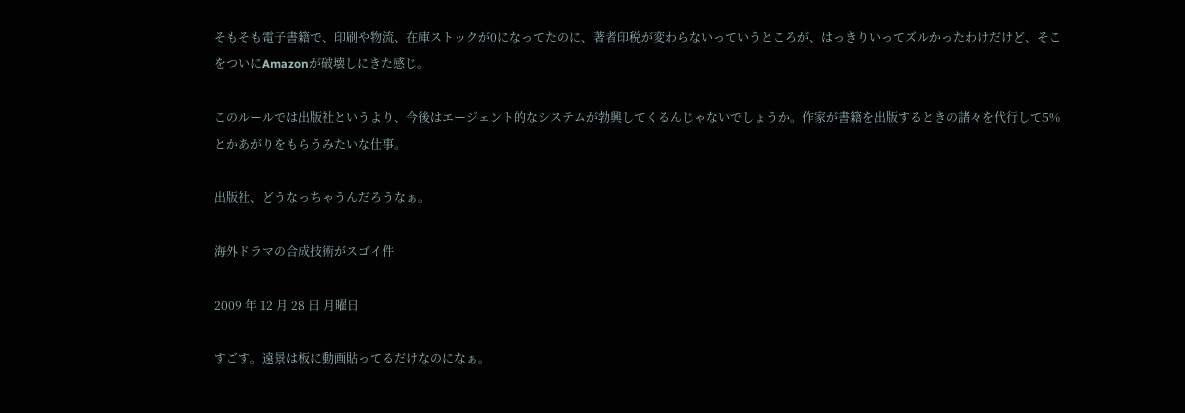そもそも電子書籍で、印刷や物流、在庫ストックが0になってたのに、著者印税が変わらないっていうところが、はっきりいってズルかったわけだけど、そこをついにAmazonが破壊しにきた感じ。

このルールでは出版社というより、今後はエージェント的なシステムが勃興してくるんじゃないでしょうか。作家が書籍を出版するときの諸々を代行して5%とかあがりをもらうみたいな仕事。

出版社、どうなっちゃうんだろうなぁ。

海外ドラマの合成技術がスゴイ件

2009 年 12 月 28 日 月曜日

すごす。遠景は板に動画貼ってるだけなのになぁ。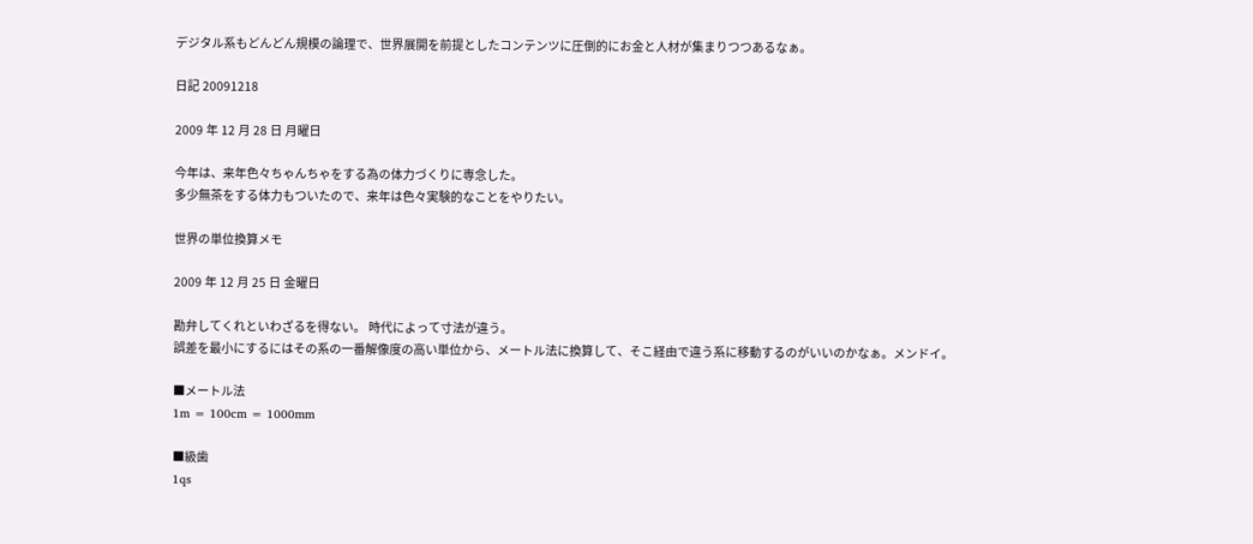デジタル系もどんどん規模の論理で、世界展開を前提としたコンテンツに圧倒的にお金と人材が集まりつつあるなぁ。

日記 20091218

2009 年 12 月 28 日 月曜日

今年は、来年色々ちゃんちゃをする為の体力づくりに専念した。
多少無茶をする体力もついたので、来年は色々実験的なことをやりたい。

世界の単位換算メモ

2009 年 12 月 25 日 金曜日

勘弁してくれといわざるを得ない。 時代によって寸法が違う。
誤差を最小にするにはその系の一番解像度の高い単位から、メートル法に換算して、そこ経由で違う系に移動するのがいいのかなぁ。メンドイ。

■メートル法
1m = 100cm = 1000mm

■級歯
1qs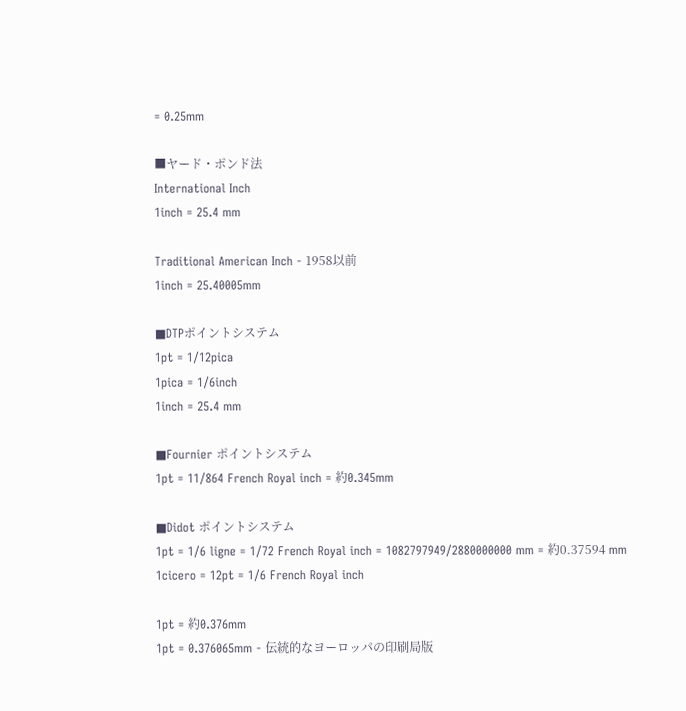= 0.25mm

■ヤード・ポンド法
International Inch
1inch = 25.4 mm

Traditional American Inch - 1958以前
1inch = 25.40005mm

■DTPポイントシステム
1pt = 1/12pica
1pica = 1/6inch
1inch = 25.4 mm

■Fournier ポイントシステム
1pt = 11/864 French Royal inch = 約0.345mm

■Didot ポイントシステム
1pt = 1/6 ligne = 1/72 French Royal inch = 1082797949/2880000000 mm = 約0.37594 mm
1cicero = 12pt = 1/6 French Royal inch

1pt = 約0.376mm
1pt = 0.376065mm - 伝統的なヨーロッパの印刷局版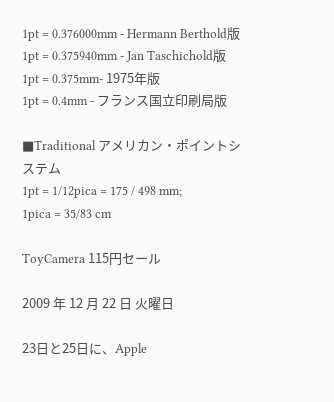1pt = 0.376000mm - Hermann Berthold版
1pt = 0.375940mm - Jan Taschichold版
1pt = 0.375mm- 1975年版
1pt = 0.4mm - フランス国立印刷局版

■Traditional アメリカン・ポイントシステム
1pt = 1/12pica = 175 / 498 mm;
1pica = 35/83 cm

ToyCamera 115円セール

2009 年 12 月 22 日 火曜日

23日と25日に、Apple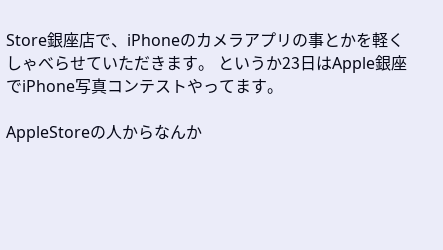Store銀座店で、iPhoneのカメラアプリの事とかを軽くしゃべらせていただきます。 というか23日はApple銀座でiPhone写真コンテストやってます。

AppleStoreの人からなんか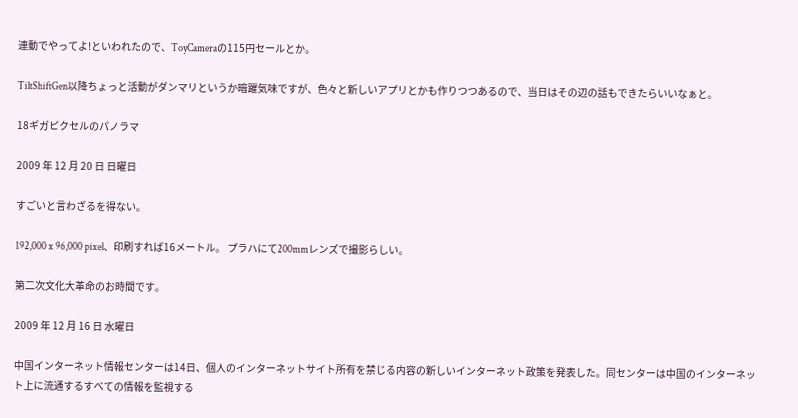連動でやってよ!といわれたので、ToyCameraの115円セールとか。

TiltShiftGen以降ちょっと活動がダンマリというか暗躍気味ですが、色々と新しいアプリとかも作りつつあるので、当日はその辺の話もできたらいいなぁと。

18ギガピクセルのパノラマ

2009 年 12 月 20 日 日曜日

すごいと言わざるを得ない。

192,000 x 96,000 pixel、印刷すれば16メートル。 プラハにて200mmレンズで撮影らしい。

第二次文化大革命のお時間です。

2009 年 12 月 16 日 水曜日

中国インターネット情報センターは14日、個人のインターネットサイト所有を禁じる内容の新しいインターネット政策を発表した。同センターは中国のインターネット上に流通するすべての情報を監視する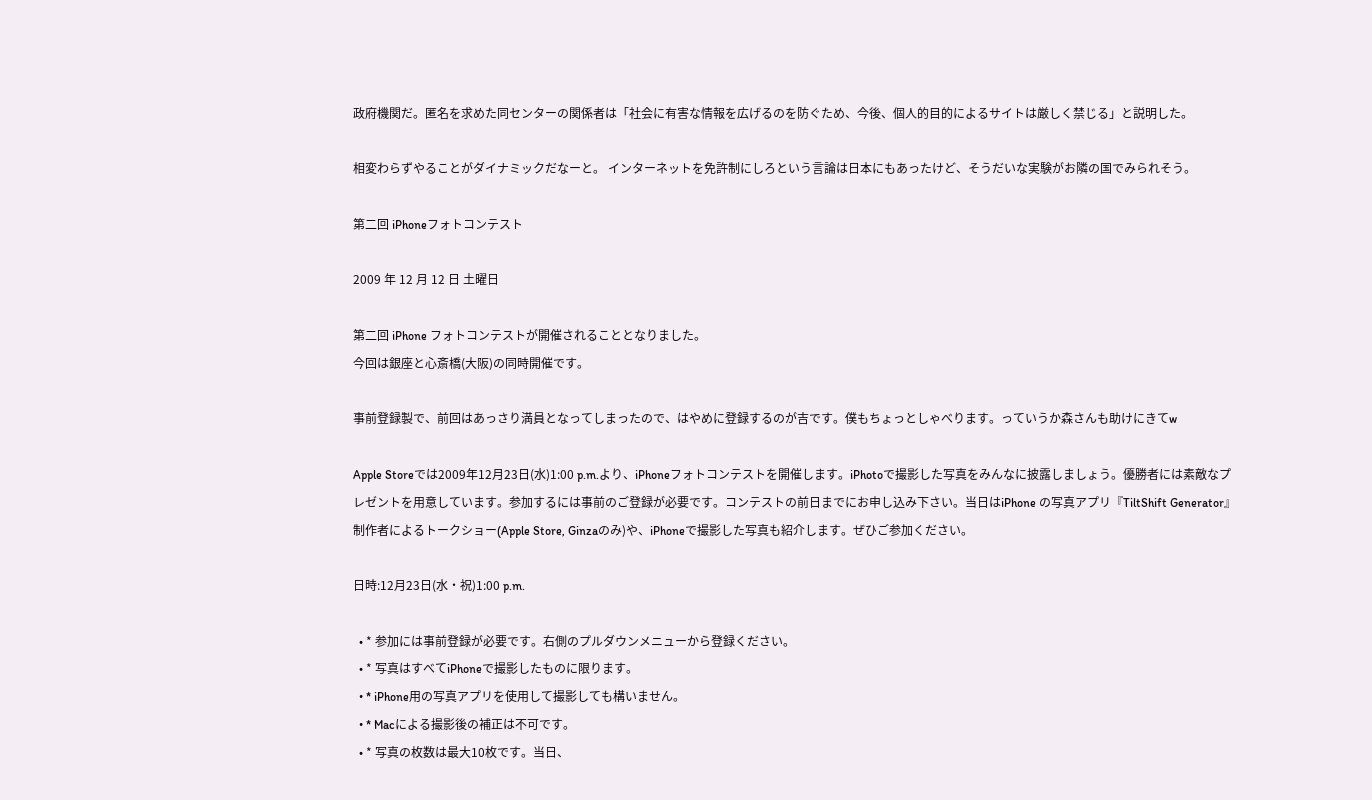政府機関だ。匿名を求めた同センターの関係者は「社会に有害な情報を広げるのを防ぐため、今後、個人的目的によるサイトは厳しく禁じる」と説明した。

相変わらずやることがダイナミックだなーと。 インターネットを免許制にしろという言論は日本にもあったけど、そうだいな実験がお隣の国でみられそう。

第二回 iPhoneフォトコンテスト

2009 年 12 月 12 日 土曜日

第二回 iPhone フォトコンテストが開催されることとなりました。
今回は銀座と心斎橋(大阪)の同時開催です。

事前登録製で、前回はあっさり満員となってしまったので、はやめに登録するのが吉です。僕もちょっとしゃべります。っていうか森さんも助けにきてw

Apple Storeでは2009年12月23日(水)1:00 p.m.より、iPhoneフォトコンテストを開催します。iPhotoで撮影した写真をみんなに披露しましょう。優勝者には素敵なプレゼントを用意しています。参加するには事前のご登録が必要です。コンテストの前日までにお申し込み下さい。当日はiPhone の写真アプリ『TiltShift Generator』制作者によるトークショー(Apple Store, Ginzaのみ)や、iPhoneで撮影した写真も紹介します。ぜひご参加ください。

日時:12月23日(水・祝)1:00 p.m.

  • * 参加には事前登録が必要です。右側のプルダウンメニューから登録ください。
  • * 写真はすべてiPhoneで撮影したものに限ります。
  • * iPhone用の写真アプリを使用して撮影しても構いません。
  • * Macによる撮影後の補正は不可です。
  • * 写真の枚数は最大10枚です。当日、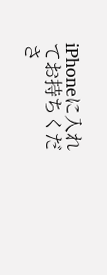iPhoneに入れてお持ちくださ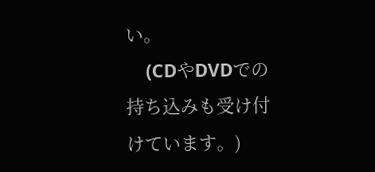い。
    (CDやDVDでの持ち込みも受け付けています。)